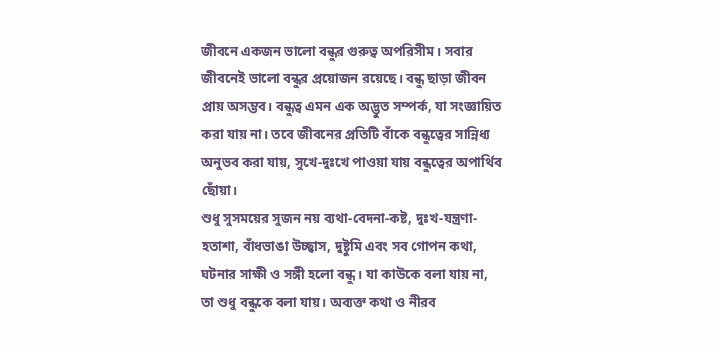জীবনে একজন ভালো বন্ধুর গুরুত্ব অপরিসীম। সবার জীবনেই ভালো বন্ধুর প্রয়োজন রয়েছে। বন্ধু ছাড়া জীবন প্রায় অসম্ভব। বন্ধুত্ব এমন এক অদ্ভুত সম্পর্ক, যা সংজ্ঞায়িত করা যায় না। তবে জীবনের প্রতিটি বাঁকে বন্ধুত্বের সান্নিধ্য অনুভব করা যায়, সুখে-দুঃখে পাওয়া যায় বন্ধুত্বের অপার্থিব ছোঁয়া।
শুধু সুসময়ের সুজন নয় ব্যথা-বেদনা-কষ্ট, দুঃখ-যন্ত্রণা-হতাশা, বাঁধভাঙা উচ্ছ্বাস, দুষ্টুমি এবং সব গোপন কথা, ঘটনার সাক্ষী ও সঙ্গী হলো বন্ধু। যা কাউকে বলা যায় না, তা শুধু বন্ধুকে বলা যায়। অব্যক্ত কথা ও নীরব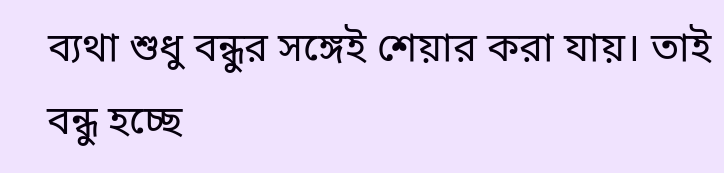ব্যথা শুধু বন্ধুর সঙ্গেই শেয়ার করা যায়। তাই বন্ধু হচ্ছে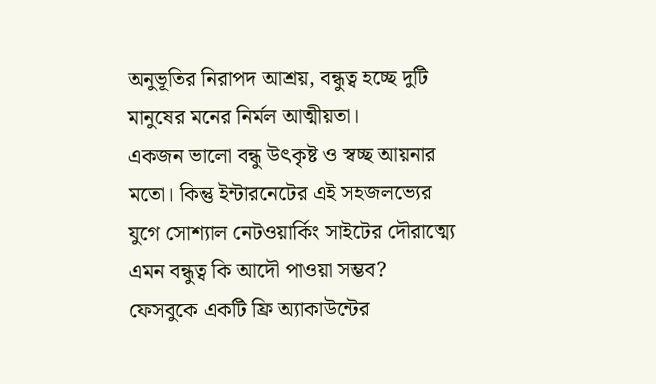অনুভূতির নিরাপদ আশ্রয়, বন্ধুত্ব হচ্ছে দুটি মানুষের মনের নির্মল আত্মীয়তা।
একজন ভালো বন্ধু উৎকৃষ্ট ও স্বচ্ছ আয়নার মতো। কিন্তু ইন্টারনেটের এই সহজলভ্যের যুগে সোশ্যাল নেটওয়ার্কিং সাইটের দৌরাত্ম্যে এমন বন্ধুত্ব কি আদৌ পাওয়া সম্ভব? ফেসবুকে একটি ফ্রি অ্যাকাউন্টের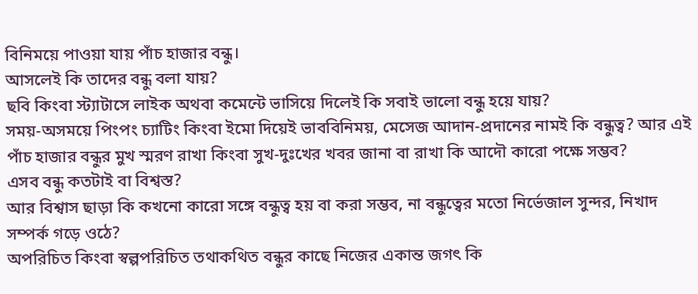বিনিময়ে পাওয়া যায় পাঁচ হাজার বন্ধু।
আসলেই কি তাদের বন্ধু বলা যায়?
ছবি কিংবা স্ট্যাটাসে লাইক অথবা কমেন্টে ভাসিয়ে দিলেই কি সবাই ভালো বন্ধু হয়ে যায়?
সময়-অসময়ে পিংপং চ্যাটিং কিংবা ইমো দিয়েই ভাববিনিময়, মেসেজ আদান-প্রদানের নামই কি বন্ধুত্ব? আর এই পাঁচ হাজার বন্ধুর মুখ স্মরণ রাখা কিংবা সুখ-দুঃখের খবর জানা বা রাখা কি আদৌ কারো পক্ষে সম্ভব?
এসব বন্ধু কতটাই বা বিশ্বস্ত?
আর বিশ্বাস ছাড়া কি কখনো কারো সঙ্গে বন্ধুত্ব হয় বা করা সম্ভব, না বন্ধুত্বের মতো নির্ভেজাল সুন্দর, নিখাদ সম্পর্ক গড়ে ওঠে?
অপরিচিত কিংবা স্বল্পপরিচিত তথাকথিত বন্ধুর কাছে নিজের একান্ত জগৎ কি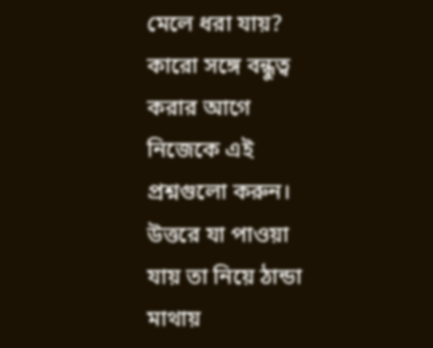মেলে ধরা যায়?
কারো সঙ্গে বন্ধুত্ব করার আগে নিজেকে এই প্রশ্নগুলো করুন। উত্তরে যা পাওয়া যায় তা নিয়ে ঠান্ডা মাথায়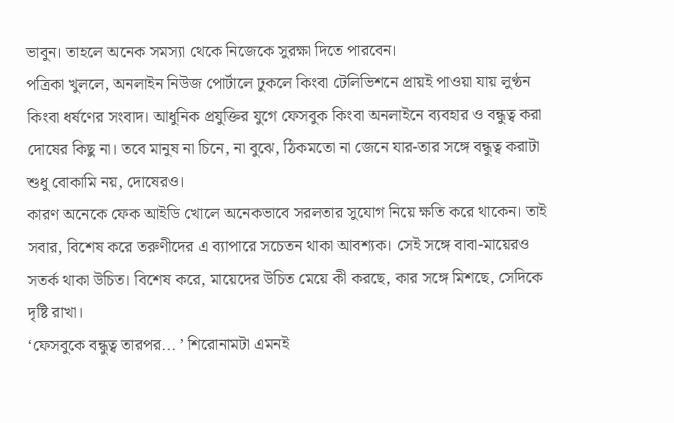ভাবুন। তাহলে অনেক সমস্যা থেকে নিজেকে সুরক্ষা দিতে পারবেন।
পত্রিকা খুললে, অনলাইন নিউজ পোর্টালে ঢুকলে কিংবা টেলিভিশনে প্রায়ই পাওয়া যায় লুণ্ঠন কিংবা ধর্ষণের সংবাদ। আধুনিক প্রযুক্তির যুগে ফেসবুক কিংবা অনলাইনে ব্যবহার ও বন্ধুত্ব করা দোষের কিছু না। তবে মানুষ না চিনে, না বুঝে, ঠিকমতো না জেনে যার-তার সঙ্গে বন্ধুত্ব করাটা শুধু বোকামি নয়, দোষেরও।
কারণ অনেকে ফেক আইডি খোলে অনেকভাবে সরলতার সুযোগ নিয়ে ক্ষতি করে থাকেন। তাই সবার, বিশেষ করে তরুণীদের এ ব্যাপারে সচেতন থাকা আবশ্যক। সেই সঙ্গে বাবা-মায়েরও সতর্ক থাকা উচিত। বিশেষ করে, মায়েদের উচিত মেয়ে কী করছে, কার সঙ্গে মিশছে, সেদিকে দৃষ্টি রাখা।
‘ফেসবুকে বন্ধুত্ব তারপর... ’ শিরোনামটা এমনই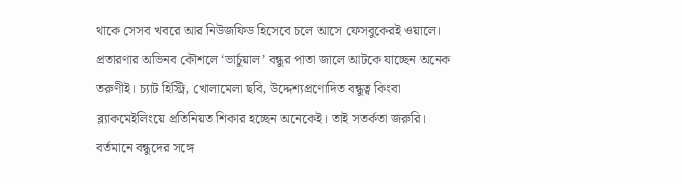থাকে সেসব খবরে আর নিউজফিড হিসেবে চলে আসে ফেসবুকেরই ওয়ালে।
প্রতারণার অভিনব কৌশলে ‘ভার্চুয়াল’ বন্ধুর পাতা জালে আটকে যাচ্ছেন অনেক তরুণীই। চ্যাট হিস্ট্রি, খোলামেলা ছবি, উদ্দেশ্যপ্রণোদিত বন্ধুত্ব কিংবা ব্ল্যাকমেইলিংয়ে প্রতিনিয়ত শিকার হচ্ছেন অনেকেই। তাই সতর্কতা জরুরি।
বর্তমানে বন্ধুদের সঙ্গে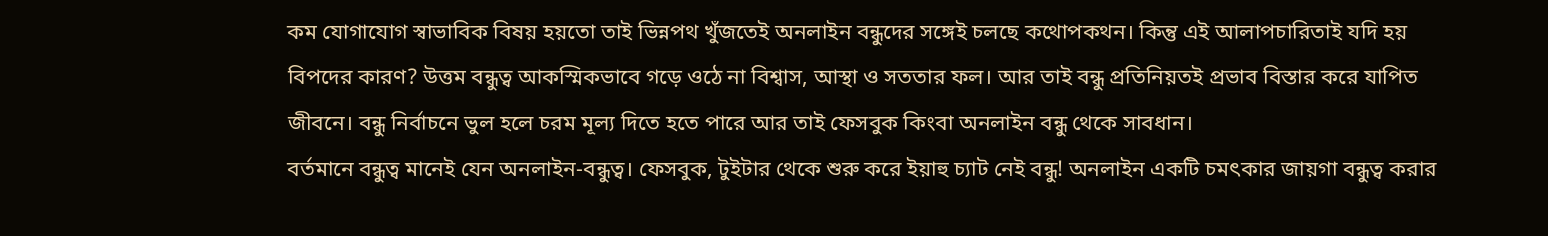কম যোগাযোগ স্বাভাবিক বিষয় হয়তো তাই ভিন্নপথ খুঁজতেই অনলাইন বন্ধুদের সঙ্গেই চলছে কথোপকথন। কিন্তু এই আলাপচারিতাই যদি হয় বিপদের কারণ? উত্তম বন্ধুত্ব আকস্মিকভাবে গড়ে ওঠে না বিশ্বাস, আস্থা ও সততার ফল। আর তাই বন্ধু প্রতিনিয়তই প্রভাব বিস্তার করে যাপিত জীবনে। বন্ধু নির্বাচনে ভুল হলে চরম মূল্য দিতে হতে পারে আর তাই ফেসবুক কিংবা অনলাইন বন্ধু থেকে সাবধান।
বর্তমানে বন্ধুত্ব মানেই যেন অনলাইন-বন্ধুত্ব। ফেসবুক, টুইটার থেকে শুরু করে ইয়াহু চ্যাট নেই বন্ধু! অনলাইন একটি চমৎকার জায়গা বন্ধুত্ব করার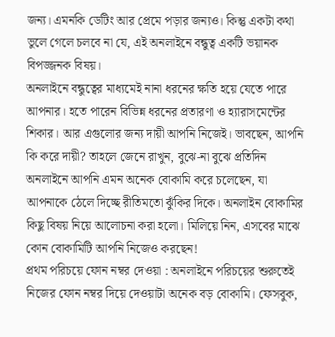জন্য। এমনকি ডেটিং আর প্রেমে পড়ার জন্যও। কিন্তু একটা কথা ভুলে গেলে চলবে না যে, এই অনলাইনে বন্ধুত্ব একটি ভয়ানক বিপজ্জনক বিষয়।
অনলাইনে বন্ধুত্বের মাধ্যমেই নানা ধরনের ক্ষতি হয়ে যেতে পারে আপনার। হতে পারেন বিভিন্ন ধরনের প্রতারণা ও হ্যারাসমেন্টের শিকার। আর এগুলোর জন্য দায়ী আপনি নিজেই। ভাবছেন, আপনি কি করে দায়ী? তাহলে জেনে রাখুন, বুঝে-না বুঝে প্রতিদিন অনলাইনে আপনি এমন অনেক বোকামি করে চলেছেন, যা আপনাকে ঠেলে দিচ্ছে রীতিমতো ঝুঁকির দিকে। অনলাইন বোকামির কিছু বিষয় নিয়ে আলোচনা করা হলো। মিলিয়ে নিন, এসবের মাঝে কোন বোকামিটি আপনি নিজেও করছেন!
প্রথম পরিচয়ে ফোন নম্বর দেওয়া : অনলাইনে পরিচয়ের শুরুতেই নিজের ফোন নম্বর দিয়ে দেওয়াটা অনেক বড় বোকামি। ফেসবুক,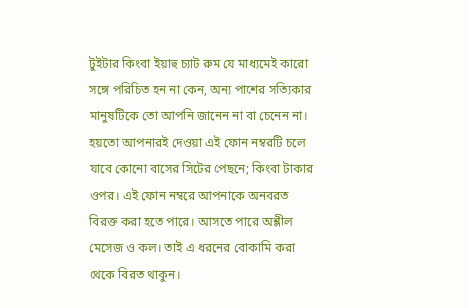টুইটার কিংবা ইয়াহু চ্যাট রুম যে মাধ্যমেই কারো সঙ্গে পরিচিত হন না কেন, অন্য পাশের সত্যিকার মানুষটিকে তো আপনি জানেন না বা চেনেন না। হয়তো আপনারই দেওয়া এই ফোন নম্বরটি চলে যাবে কোনো বাসের সিটের পেছনে; কিংবা টাকার ওপর। এই ফোন নম্বরে আপনাকে অনবরত বিরক্ত করা হতে পারে। আসতে পারে অশ্লীল মেসেজ ও কল। তাই এ ধরনের বোকামি করা থেকে বিরত থাকুন।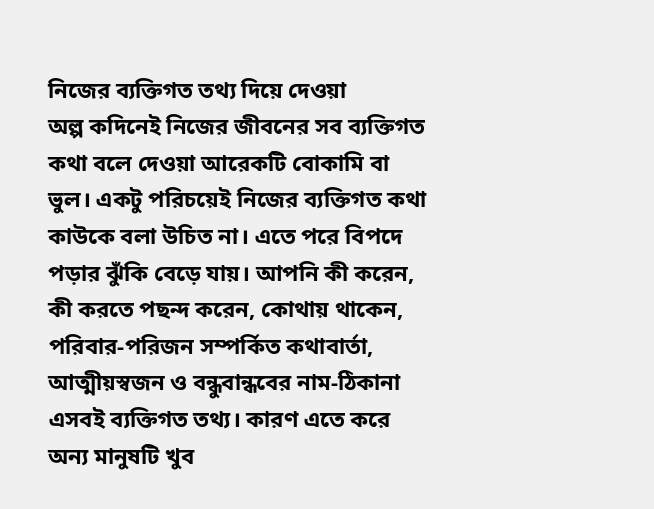নিজের ব্যক্তিগত তথ্য দিয়ে দেওয়া
অল্প কদিনেই নিজের জীবনের সব ব্যক্তিগত কথা বলে দেওয়া আরেকটি বোকামি বা ভুল। একটু পরিচয়েই নিজের ব্যক্তিগত কথা কাউকে বলা উচিত না। এতে পরে বিপদে পড়ার ঝুঁকি বেড়ে যায়। আপনি কী করেন, কী করতে পছন্দ করেন, কোথায় থাকেন, পরিবার-পরিজন সম্পর্কিত কথাবার্তা, আত্মীয়স্বজন ও বন্ধুবান্ধবের নাম-ঠিকানা এসবই ব্যক্তিগত তথ্য। কারণ এতে করে অন্য মানুষটি খুব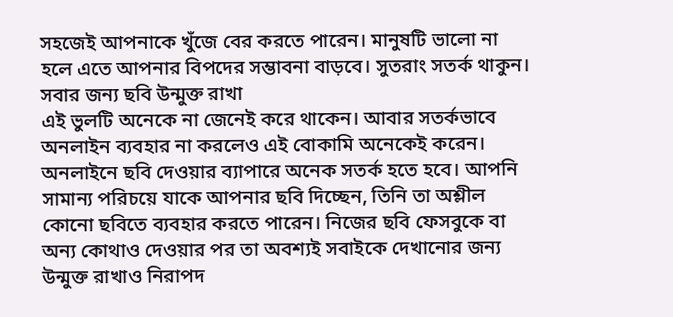সহজেই আপনাকে খুঁজে বের করতে পারেন। মানুষটি ভালো না হলে এতে আপনার বিপদের সম্ভাবনা বাড়বে। সুতরাং সতর্ক থাকুন।
সবার জন্য ছবি উন্মুক্ত রাখা
এই ভুলটি অনেকে না জেনেই করে থাকেন। আবার সতর্কভাবে অনলাইন ব্যবহার না করলেও এই বোকামি অনেকেই করেন। অনলাইনে ছবি দেওয়ার ব্যাপারে অনেক সতর্ক হতে হবে। আপনি সামান্য পরিচয়ে যাকে আপনার ছবি দিচ্ছেন, তিনি তা অশ্লীল কোনো ছবিতে ব্যবহার করতে পারেন। নিজের ছবি ফেসবুকে বা অন্য কোথাও দেওয়ার পর তা অবশ্যই সবাইকে দেখানোর জন্য উন্মুক্ত রাখাও নিরাপদ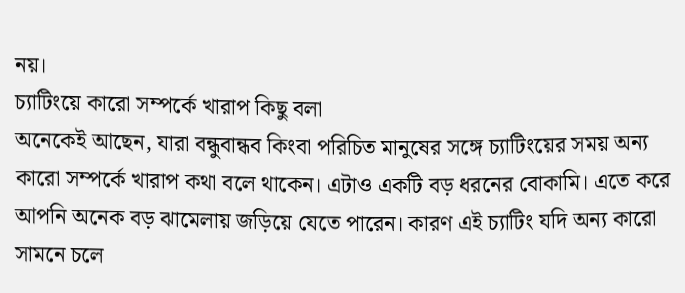নয়।
চ্যাটিংয়ে কারো সম্পর্কে খারাপ কিছু বলা
অনেকেই আছেন, যারা বন্ধুবান্ধব কিংবা পরিচিত মানুষের সঙ্গে চ্যাটিংয়ের সময় অন্য কারো সম্পর্কে খারাপ কথা বলে থাকেন। এটাও একটি বড় ধরনের বোকামি। এতে করে আপনি অনেক বড় ঝামেলায় জড়িয়ে যেতে পারেন। কারণ এই চ্যাটিং যদি অন্য কারো সামনে চলে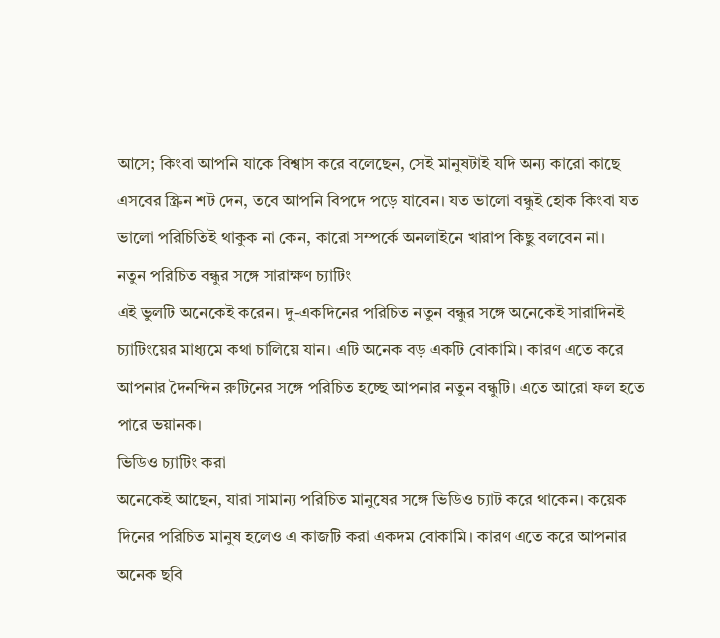আসে; কিংবা আপনি যাকে বিশ্বাস করে বলেছেন, সেই মানুষটাই যদি অন্য কারো কাছে এসবের স্ক্রিন শট দেন, তবে আপনি বিপদে পড়ে যাবেন। যত ভালো বন্ধুই হোক কিংবা যত ভালো পরিচিতিই থাকুক না কেন, কারো সম্পর্কে অনলাইনে খারাপ কিছু বলবেন না।
নতুন পরিচিত বন্ধুর সঙ্গে সারাক্ষণ চ্যাটিং
এই ভুলটি অনেকেই করেন। দু-একদিনের পরিচিত নতুন বন্ধুর সঙ্গে অনেকেই সারাদিনই চ্যাটিংয়ের মাধ্যমে কথা চালিয়ে যান। এটি অনেক বড় একটি বোকামি। কারণ এতে করে আপনার দৈনন্দিন রুটিনের সঙ্গে পরিচিত হচ্ছে আপনার নতুন বন্ধুটি। এতে আরো ফল হতে পারে ভয়ানক।
ভিডিও চ্যাটিং করা
অনেকেই আছেন, যারা সামান্য পরিচিত মানুষের সঙ্গে ভিডিও চ্যাট করে থাকেন। কয়েক দিনের পরিচিত মানুষ হলেও এ কাজটি করা একদম বোকামি। কারণ এতে করে আপনার অনেক ছবি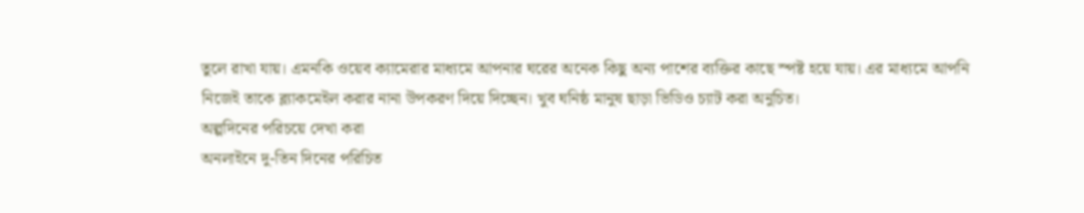তুলে রাখা যায়। এমনকি ওয়েব ক্যামেরার মাধ্যমে আপনার ঘরের অনেক কিছু অন্য পাশের ব্যক্তির কাছে স্পষ্ট হয়ে যায়। এর মাধ্যমে আপনি নিজেই তাকে ব্ল্যাকমেইল করার নানা উপকরণ দিয়ে দিচ্ছেন। খুব ঘনিষ্ঠ মানুষ ছাড়া ভিডিও চ্যাট করা অনুচিত।
অল্পদিনের পরিচয়ে দেখা করা
অনলাইনে দু-তিন দিনের পরিচিত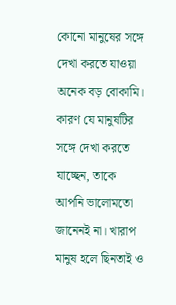কোনো মানুষের সঙ্গে দেখা করতে যাওয়া অনেক বড় বোকামি। কারণ যে মানুষটির সঙ্গে দেখা করতে যাচ্ছেন, তাকে আপনি ভালোমতো জানেনই না। খারাপ মানুষ হলে ছিনতাই ও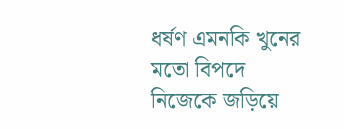ধর্ষণ এমনকি খুনের মতো বিপদে নিজেকে জড়িয়ে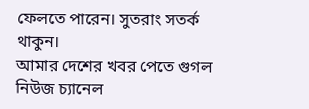ফেলতে পারেন। সুতরাং সতর্ক থাকুন।
আমার দেশের খবর পেতে গুগল নিউজ চ্যানেল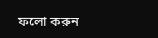ফলো করুন